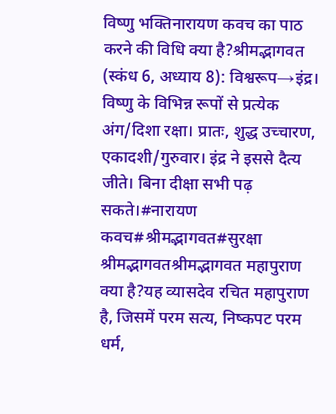विष्णु भक्तिनारायण कवच का पाठ करने की विधि क्या है?श्रीमद्भागवत (स्कंध 6, अध्याय 8): विश्वरूप→इंद्र। विष्णु के विभिन्न रूपों से प्रत्येक अंग/दिशा रक्षा। प्रातः, शुद्ध उच्चारण, एकादशी/गुरुवार। इंद्र ने इससे दैत्य जीते। बिना दीक्षा सभी पढ़ सकते।#नारायण कवच#श्रीमद्भागवत#सुरक्षा
श्रीमद्भागवतश्रीमद्भागवत महापुराण क्या है?यह व्यासदेव रचित महापुराण है, जिसमें परम सत्य, निष्कपट परम धर्म,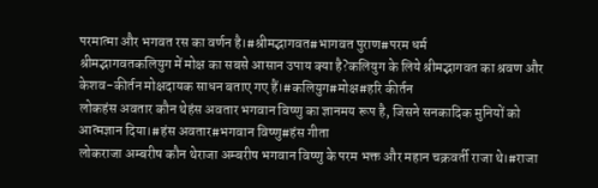परमात्मा और भगवत रस का वर्णन है।#श्रीमद्भागवत#भागवत पुराण#परम धर्म
श्रीमद्भागवतकलियुग में मोक्ष का सबसे आसान उपाय क्या है?कलियुग के लिये श्रीमद्भागवत का श्रवण और केशव-कीर्तन मोक्षदायक साधन बताए गए हैं।#कलियुग#मोक्ष#हरि कीर्तन
लोकहंस अवतार कौन थेहंस अवतार भगवान विष्णु का ज्ञानमय रूप है, जिसने सनकादिक मुनियों को आत्मज्ञान दिया।#हंस अवतार#भगवान विष्णु#हंस गीता
लोकराजा अम्बरीष कौन थेराजा अम्बरीष भगवान विष्णु के परम भक्त और महान चक्रवर्ती राजा थे।#राजा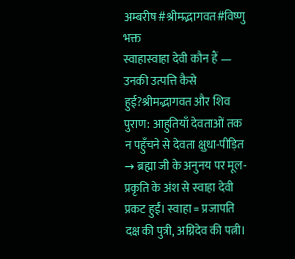अम्बरीष#श्रीमद्भागवत#विष्णु भक्त
स्वाहास्वाहा देवी कौन हैं — उनकी उत्पत्ति कैसे हुई?श्रीमद्भागवत और शिव पुराण: आहुतियाँ देवताओं तक न पहुँचने से देवता क्षुधा-पीड़ित → ब्रह्मा जी के अनुनय पर मूल-प्रकृति के अंश से स्वाहा देवी प्रकट हुईं। स्वाहा = प्रजापति दक्ष की पुत्री, अग्निदेव की पत्नी।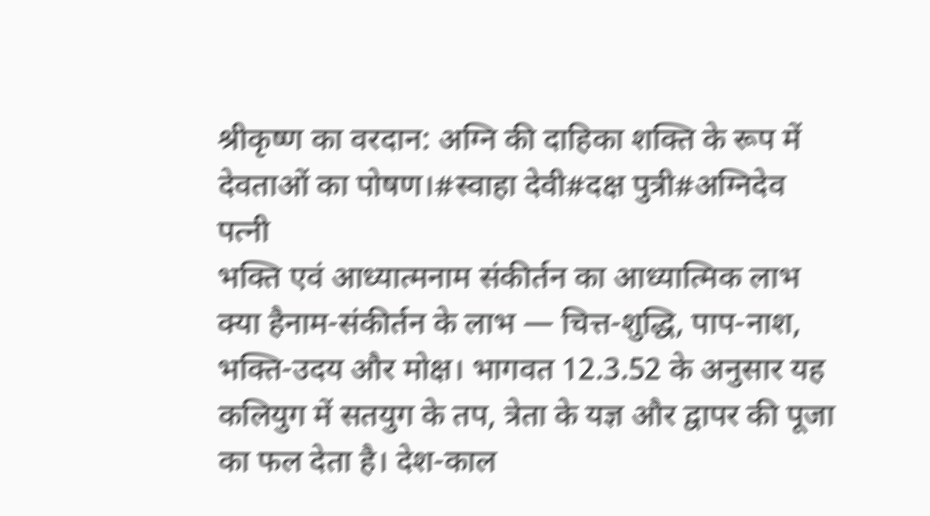श्रीकृष्ण का वरदान: अग्नि की दाहिका शक्ति के रूप में देवताओं का पोषण।#स्वाहा देवी#दक्ष पुत्री#अग्निदेव पत्नी
भक्ति एवं आध्यात्मनाम संकीर्तन का आध्यात्मिक लाभ क्या हैनाम-संकीर्तन के लाभ — चित्त-शुद्धि, पाप-नाश, भक्ति-उदय और मोक्ष। भागवत 12.3.52 के अनुसार यह कलियुग में सतयुग के तप, त्रेता के यज्ञ और द्वापर की पूजा का फल देता है। देश-काल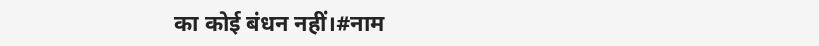का कोई बंधन नहीं।#नाम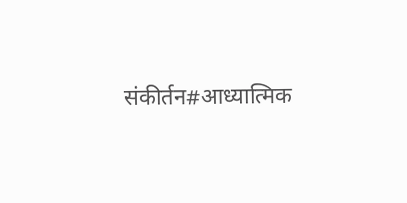संकीर्तन#आध्यात्मिक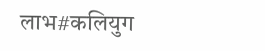लाभ#कलियुग